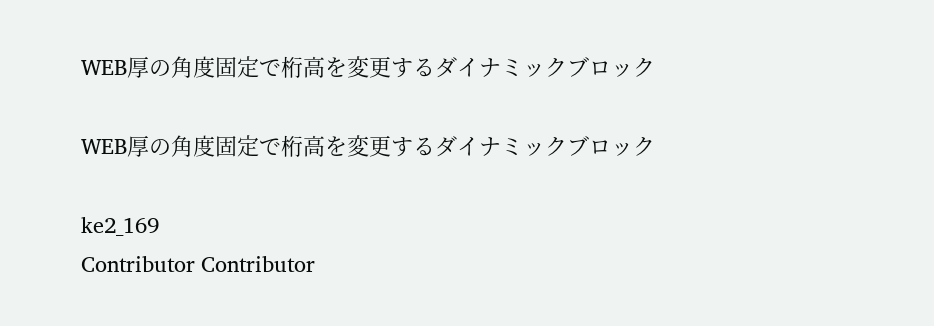WEB厚の角度固定で桁高を変更するダイナミックブロック

WEB厚の角度固定で桁高を変更するダイナミックブロック

ke2_169
Contributor Contributor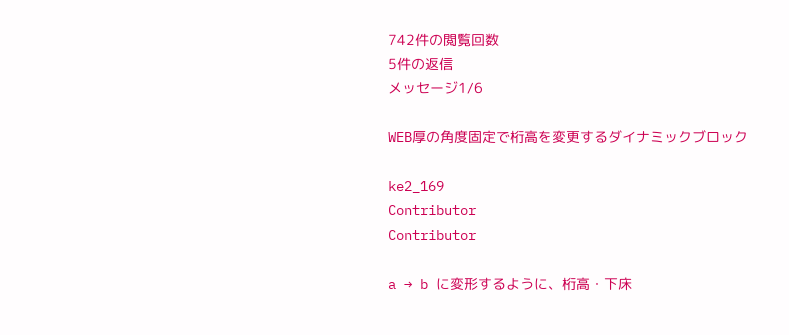742件の閲覧回数
5件の返信
メッセージ1/6

WEB厚の角度固定で桁高を変更するダイナミックブロック

ke2_169
Contributor
Contributor

a → b に変形するように、桁高・下床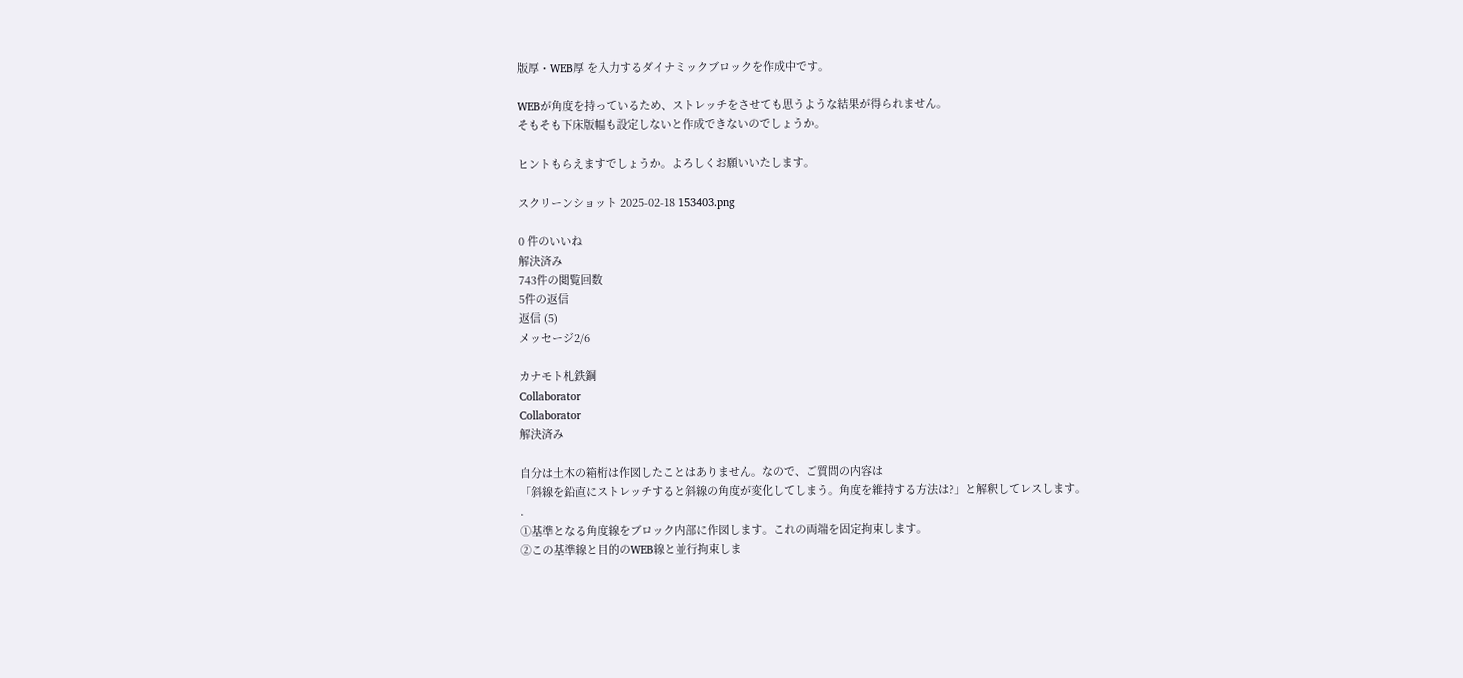版厚・WEB厚 を入力するダイナミックブロックを作成中です。

WEBが角度を持っているため、ストレッチをさせても思うような結果が得られません。
そもそも下床版幅も設定しないと作成できないのでしょうか。

ヒントもらえますでしょうか。よろしくお願いいたします。

スクリーンショット 2025-02-18 153403.png

0 件のいいね
解決済み
743件の閲覧回数
5件の返信
返信 (5)
メッセージ2/6

カナモト札鉄鋼
Collaborator
Collaborator
解決済み

自分は土木の箱桁は作図したことはありません。なので、ご質問の内容は
「斜線を鉛直にストレッチすると斜線の角度が変化してしまう。角度を維持する方法は?」と解釈してレスします。
.
①基準となる角度線をブロック内部に作図します。これの両端を固定拘束します。
②この基準線と目的のWEB線と並行拘束しま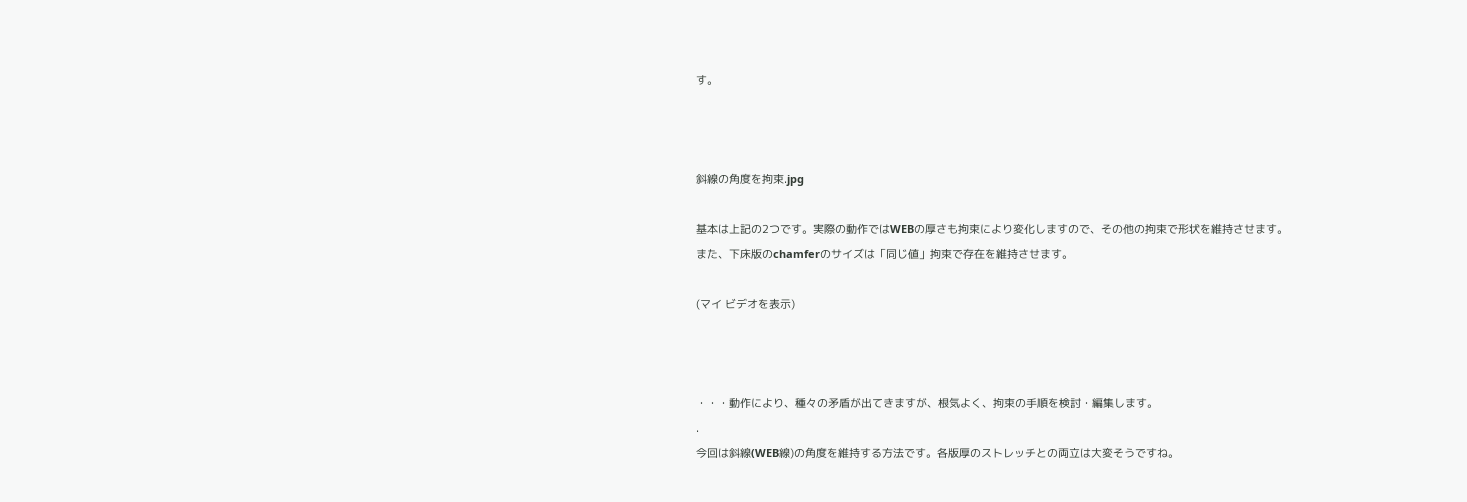す。



斜線の角度を拘束.jpg

基本は上記の2つです。実際の動作ではWEBの厚さも拘束により変化しますので、その他の拘束で形状を維持させます。
また、下床版のchamferのサイズは「同じ値」拘束で存在を維持させます。

(マイ ビデオを表示)



・・・動作により、種々の矛盾が出てきますが、根気よく、拘束の手順を検討・編集します。
.
今回は斜線(WEB線)の角度を維持する方法です。各版厚のストレッチとの両立は大変そうですね。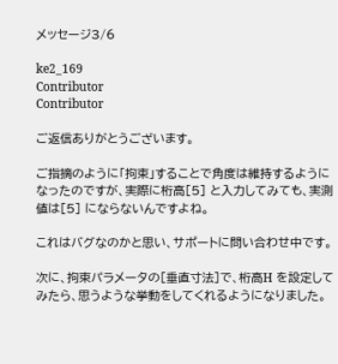メッセージ3/6

ke2_169
Contributor
Contributor

ご返信ありがとうございます。

ご指摘のように「拘束」することで角度は維持するようになったのですが、実際に桁高[5] と入力してみても、実測値は[5] にならないんですよね。

これはバグなのかと思い、サポートに問い合わせ中です。

次に、拘束パラメータの[垂直寸法]で、桁高H を設定してみたら、思うような挙動をしてくれるようになりました。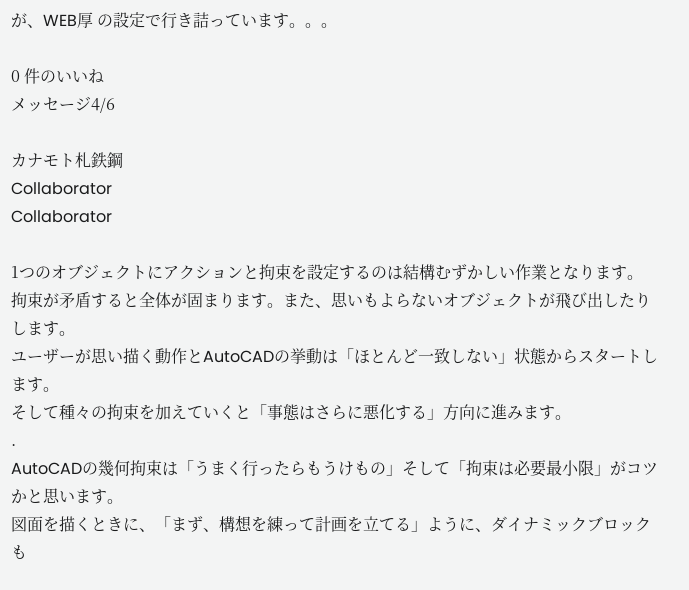が、WEB厚 の設定で行き詰っています。。。

0 件のいいね
メッセージ4/6

カナモト札鉄鋼
Collaborator
Collaborator

1つのオブジェクトにアクションと拘束を設定するのは結構むずかしい作業となります。
拘束が矛盾すると全体が固まります。また、思いもよらないオブジェクトが飛び出したりします。
ユーザーが思い描く動作とAutoCADの挙動は「ほとんど一致しない」状態からスタートします。
そして種々の拘束を加えていくと「事態はさらに悪化する」方向に進みます。
.
AutoCADの幾何拘束は「うまく行ったらもうけもの」そして「拘束は必要最小限」がコツかと思います。
図面を描くときに、「まず、構想を練って計画を立てる」ように、ダイナミックブロックも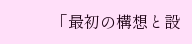「最初の構想と設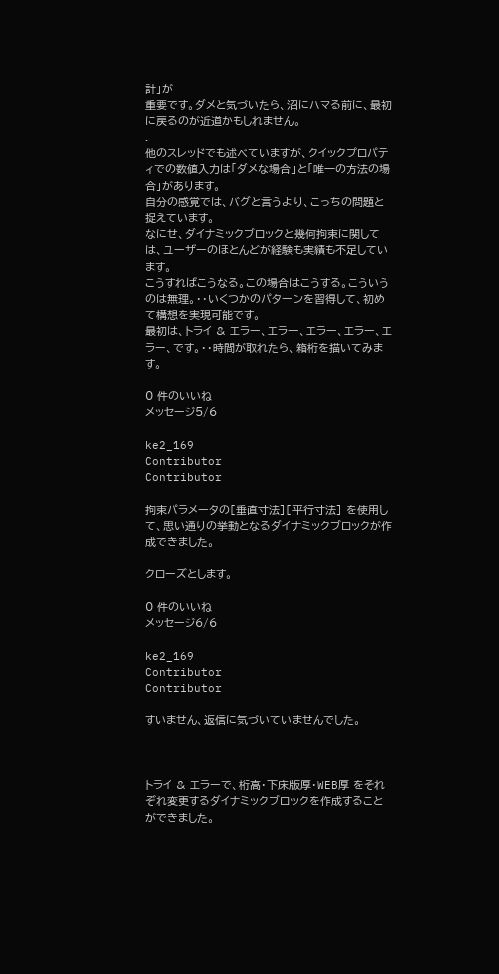計」が
重要です。ダメと気づいたら、沼にハマる前に、最初に戻るのが近道かもしれません。
.
他のスレッドでも述べていますが、クイックプロパティでの数値入力は「ダメな場合」と「唯一の方法の場合」があります。
自分の感覚では、バグと言うより、こっちの問題と捉えています。
なにせ、ダイナミックブロックと幾何拘束に関しては、ユーザーのほとんどが経験も実績も不足しています。
こうすればこうなる。この場合はこうする。こういうのは無理。・・いくつかのパターンを習得して、初めて構想を実現可能です。
最初は、トライ & エラー、エラー、エラー、エラー、エラー、です。・・時間が取れたら、箱桁を描いてみます。

0 件のいいね
メッセージ5/6

ke2_169
Contributor
Contributor

拘束パラメータの[垂直寸法][平行寸法] を使用して、思い通りの挙動となるダイナミックブロックが作成できました。

クローズとします。

0 件のいいね
メッセージ6/6

ke2_169
Contributor
Contributor

すいません、返信に気づいていませんでした。



トライ & エラーで、桁高・下床版厚・WEB厚 をそれぞれ変更するダイナミックブロックを作成することができました。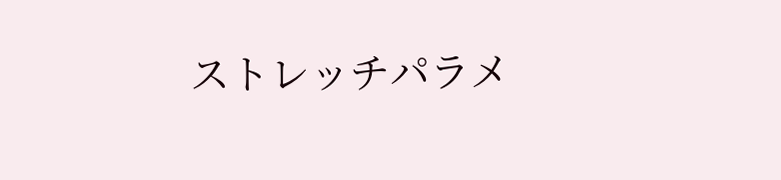ストレッチパラメ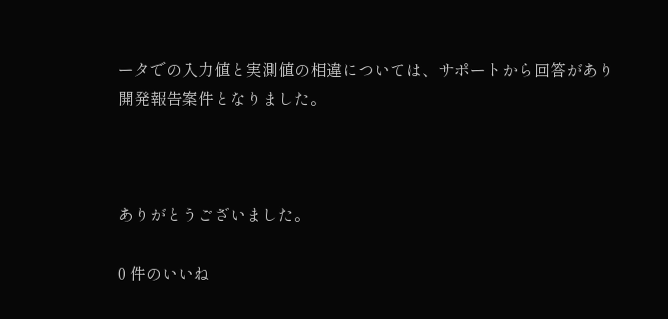ータでの入力値と実測値の相違については、サポートから回答があり開発報告案件となりました。



ありがとうございました。

0 件のいいね